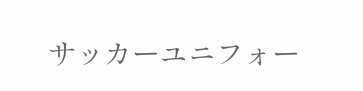サッカーユニフォー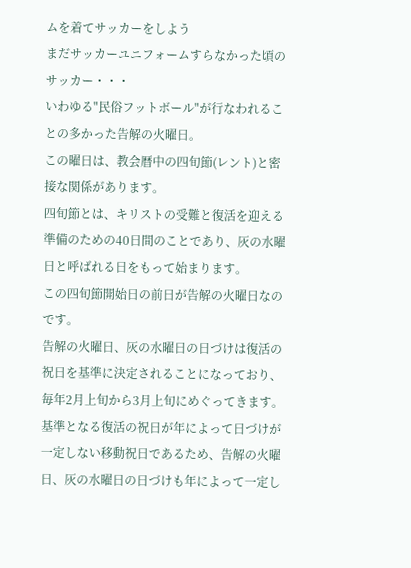ムを着てサッカーをしよう
まだサッカーユニフォームすらなかった頃のサッカー・・・
いわゆる"民俗フットボール"が行なわれることの多かった告解の火曜日。
この曜日は、教会暦中の四旬節(レント)と密接な関係があります。
四旬節とは、キリストの受難と復活を迎える準備のための40日間のことであり、灰の水曜日と呼ばれる日をもって始まります。
この四旬節開始日の前日が告解の火曜日なのです。
告解の火曜日、灰の水曜日の日づけは復活の祝日を基準に決定されることになっており、毎年2月上旬から3月上旬にめぐってきます。
基準となる復活の祝日が年によって日づけが一定しない移動祝日であるため、告解の火曜日、灰の水曜日の日づけも年によって一定し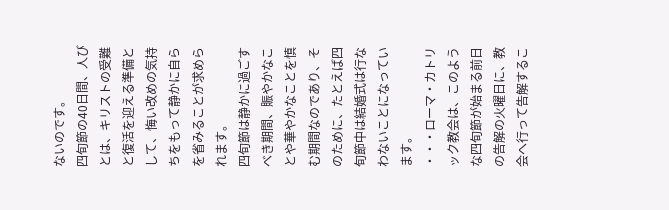ないのです。
四旬節の40日間、人びとは、キリストの受難と復活を迎える準備として、悔い改めの気持ちをもって静かに自らを省みることが求められます。
四旬節は静かに過ごすべき期間、賑やかなことや華やかなことを慎む期間なのであり、そのために、たとえば四旬節中は結婚式は行なわないことになっています。
・・・ローマ・カトリック教会は、このような四旬節が始まる前日の告解の火曜日に、教会へ行って告解するこ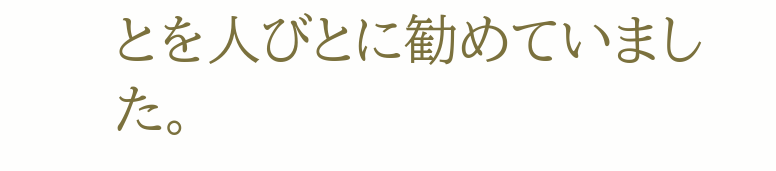とを人びとに勧めていました。